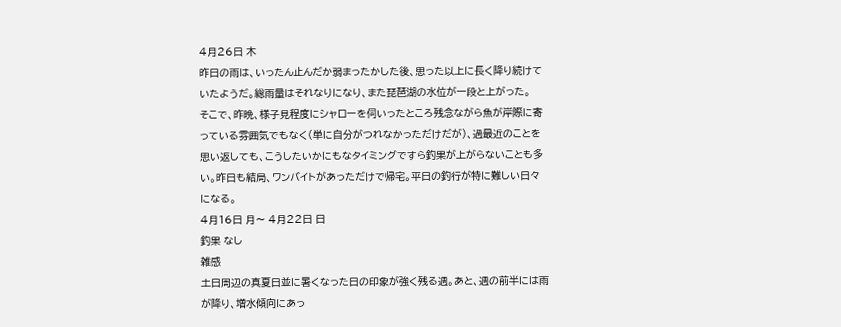4月26日 木
昨日の雨は、いったん止んだか弱まったかした後、思った以上に長く降り続けていたようだ。総雨量はそれなりになり、また琵琶湖の水位が一段と上がった。
そこで、昨晩、様子見程度にシャローを伺いったところ残念ながら魚が岸際に寄っている雰囲気でもなく(単に自分がつれなかっただけだが)、過最近のことを思い返しても、こうしたいかにもなタイミングですら釣果が上がらないことも多い。昨日も結局、ワンバイトがあっただけで帰宅。平日の釣行が特に難しい日々になる。
4月16日 月〜 4月22日 日
釣果 なし
雑感
土日周辺の真夏日並に暑くなった日の印象が強く残る週。あと、週の前半には雨が降り、増水傾向にあっ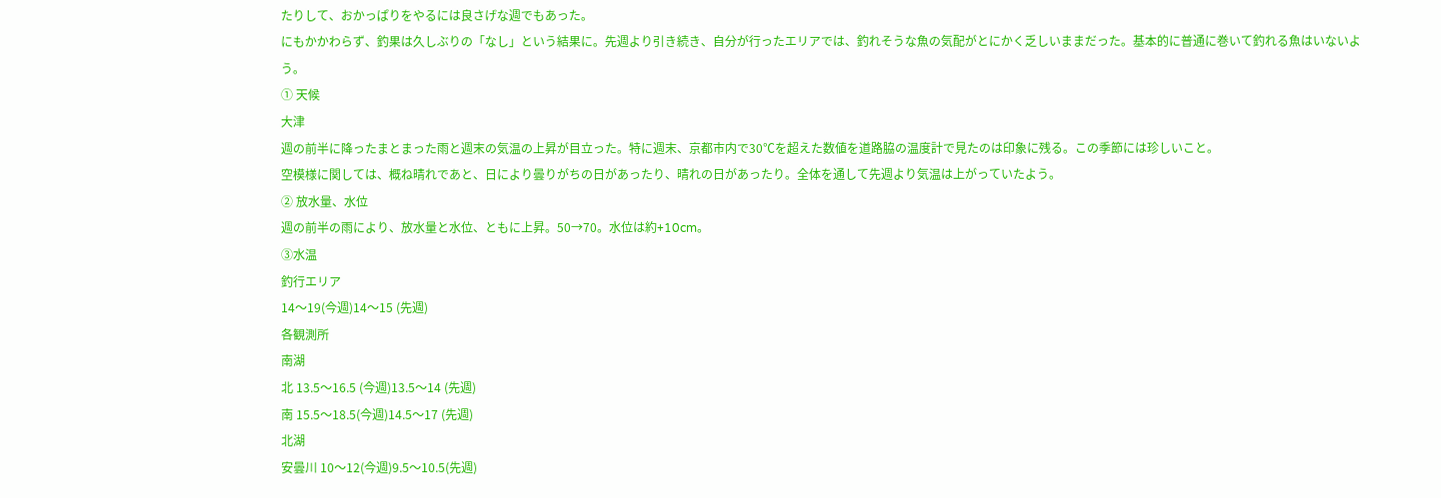たりして、おかっぱりをやるには良さげな週でもあった。
にもかかわらず、釣果は久しぶりの「なし」という結果に。先週より引き続き、自分が行ったエリアでは、釣れそうな魚の気配がとにかく乏しいままだった。基本的に普通に巻いて釣れる魚はいないよう。
① 天候
大津
週の前半に降ったまとまった雨と週末の気温の上昇が目立った。特に週末、京都市内で30℃を超えた数値を道路脇の温度計で見たのは印象に残る。この季節には珍しいこと。
空模様に関しては、概ね晴れであと、日により曇りがちの日があったり、晴れの日があったり。全体を通して先週より気温は上がっていたよう。
② 放水量、水位
週の前半の雨により、放水量と水位、ともに上昇。50→70。水位は約+10cm。
③水温
釣行エリア
14〜19(今週)14〜15 (先週)
各観測所
南湖
北 13.5〜16.5 (今週)13.5〜14 (先週)
南 15.5〜18.5(今週)14.5〜17 (先週)
北湖
安曇川 10〜12(今週)9.5〜10.5(先週)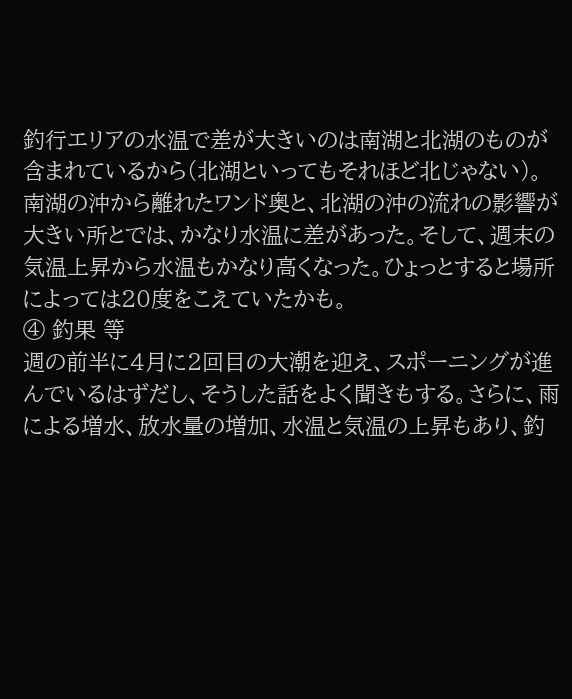釣行エリアの水温で差が大きいのは南湖と北湖のものが含まれているから(北湖といってもそれほど北じゃない)。南湖の沖から離れたワンド奥と、北湖の沖の流れの影響が大きい所とでは、かなり水温に差があった。そして、週末の気温上昇から水温もかなり高くなった。ひょっとすると場所によっては20度をこえていたかも。
④ 釣果 等
週の前半に4月に2回目の大潮を迎え、スポーニングが進んでいるはずだし、そうした話をよく聞きもする。さらに、雨による増水、放水量の増加、水温と気温の上昇もあり、釣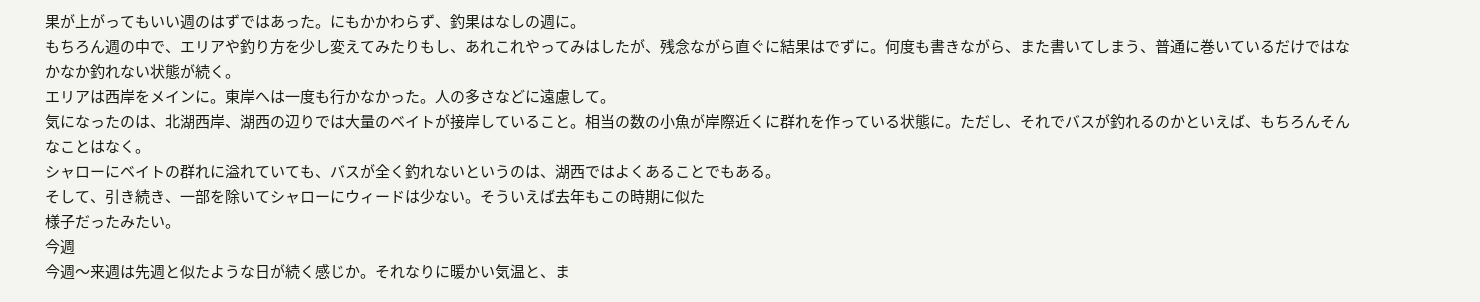果が上がってもいい週のはずではあった。にもかかわらず、釣果はなしの週に。
もちろん週の中で、エリアや釣り方を少し変えてみたりもし、あれこれやってみはしたが、残念ながら直ぐに結果はでずに。何度も書きながら、また書いてしまう、普通に巻いているだけではなかなか釣れない状態が続く。
エリアは西岸をメインに。東岸へは一度も行かなかった。人の多さなどに遠慮して。
気になったのは、北湖西岸、湖西の辺りでは大量のベイトが接岸していること。相当の数の小魚が岸際近くに群れを作っている状態に。ただし、それでバスが釣れるのかといえば、もちろんそんなことはなく。
シャローにベイトの群れに溢れていても、バスが全く釣れないというのは、湖西ではよくあることでもある。
そして、引き続き、一部を除いてシャローにウィードは少ない。そういえば去年もこの時期に似た
様子だったみたい。
今週
今週〜来週は先週と似たような日が続く感じか。それなりに暖かい気温と、ま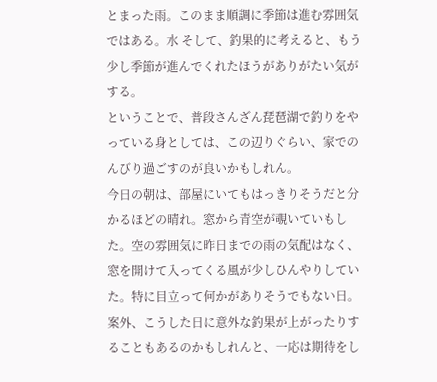とまった雨。このまま順調に季節は進む雰囲気ではある。水 そして、釣果的に考えると、もう少し季節が進んでくれたほうがありがたい気がする。
ということで、普段さんざん琵琶湖で釣りをやっている身としては、この辺りぐらい、家でのんびり過ごすのが良いかもしれん。
今日の朝は、部屋にいてもはっきりそうだと分かるほどの晴れ。窓から青空が覗いていもした。空の雰囲気に昨日までの雨の気配はなく、窓を開けて入ってくる風が少しひんやりしていた。特に目立って何かがありそうでもない日。案外、こうした日に意外な釣果が上がったりすることもあるのかもしれんと、一応は期待をし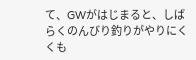て、GWがはじまると、しばらくのんびり釣りがやりにくくも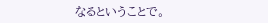なるということで。